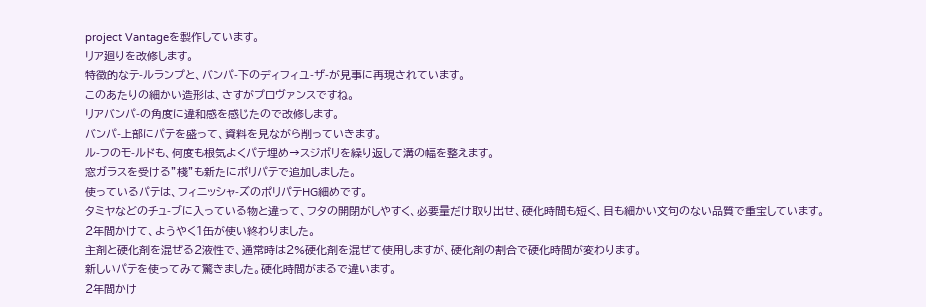project Vantageを製作しています。
リア廻りを改修します。
特徴的なテ-ルランプと、バンパ-下のディフィユ-ザ-が見事に再現されています。
このあたりの細かい造形は、さすがプロヴァンスですね。
リアバンパ-の角度に違和感を感じたので改修します。
バンパ-上部にパテを盛って、資料を見ながら削っていきます。
ル-フのモ-ルドも、何度も根気よくパテ埋め→スジボリを繰り返して溝の幅を整えます。
窓ガラスを受ける”棧”も新たにポリパテで追加しました。
使っているパテは、フィニッシャ-ズのポリパテHG細めです。
タミヤなどのチュ-ブに入っている物と違って、フタの開閉がしやすく、必要量だけ取り出せ、硬化時間も短く、目も細かい文句のない品質で重宝しています。
2年間かけて、ようやく1缶が使い終わりました。
主剤と硬化剤を混ぜる2液性で、通常時は2%硬化剤を混ぜて使用しますが、硬化剤の割合で硬化時間が変わります。
新しいパテを使ってみて驚きました。硬化時間がまるで違います。
2年間かけ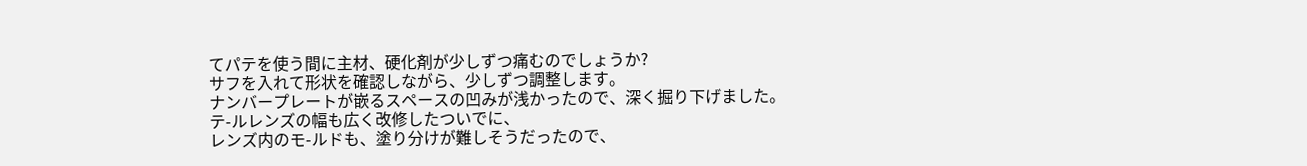てパテを使う間に主材、硬化剤が少しずつ痛むのでしょうか?
サフを入れて形状を確認しながら、少しずつ調整します。
ナンバープレートが嵌るスペースの凹みが浅かったので、深く掘り下げました。
テ-ルレンズの幅も広く改修したついでに、
レンズ内のモ-ルドも、塗り分けが難しそうだったので、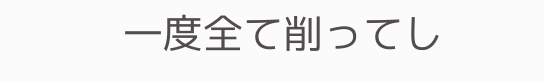一度全て削ってし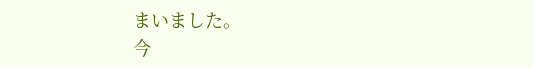まいました。
今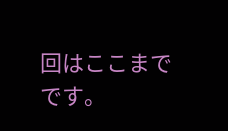回はここまでです。